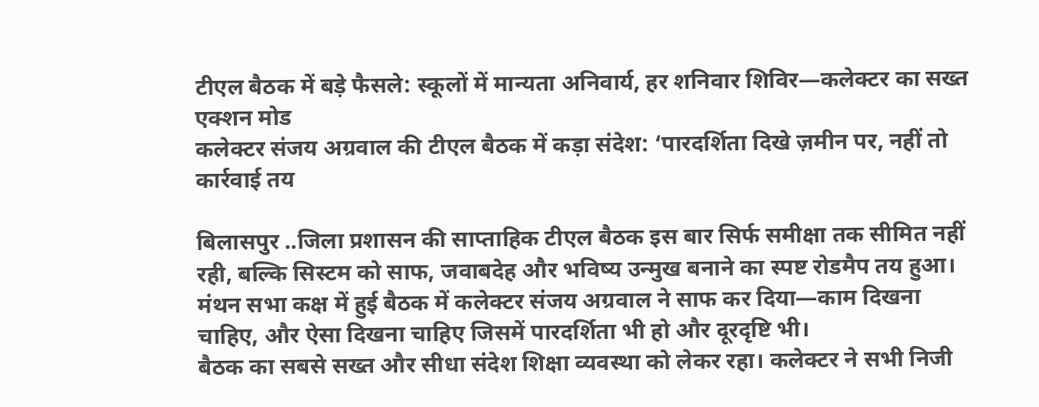टीएल बैठक में बड़े फैसले: स्कूलों में मान्यता अनिवार्य, हर शनिवार शिविर—कलेक्टर का सख्त एक्शन मोड
कलेक्टर संजय अग्रवाल की टीएल बैठक में कड़ा संदेश: ‘पारदर्शिता दिखे ज़मीन पर, नहीं तो कार्रवाई तय

बिलासपुर ..जिला प्रशासन की साप्ताहिक टीएल बैठक इस बार सिर्फ समीक्षा तक सीमित नहीं रही, बल्कि सिस्टम को साफ, जवाबदेह और भविष्य उन्मुख बनाने का स्पष्ट रोडमैप तय हुआ। मंथन सभा कक्ष में हुई बैठक में कलेक्टर संजय अग्रवाल ने साफ कर दिया—काम दिखना चाहिए, और ऐसा दिखना चाहिए जिसमें पारदर्शिता भी हो और दूरदृष्टि भी।
बैठक का सबसे सख्त और सीधा संदेश शिक्षा व्यवस्था को लेकर रहा। कलेक्टर ने सभी निजी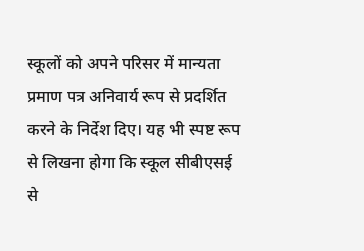स्कूलों को अपने परिसर में मान्यता प्रमाण पत्र अनिवार्य रूप से प्रदर्शित करने के निर्देश दिए। यह भी स्पष्ट रूप से लिखना होगा कि स्कूल सीबीएसई से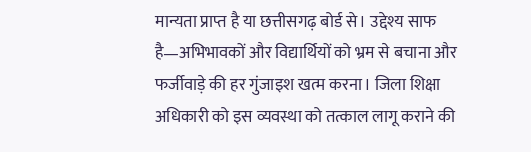मान्यता प्राप्त है या छत्तीसगढ़ बोर्ड से। उद्देश्य साफ है—अभिभावकों और विद्यार्थियों को भ्रम से बचाना और फर्जीवाड़े की हर गुंजाइश खत्म करना। जिला शिक्षा अधिकारी को इस व्यवस्था को तत्काल लागू कराने की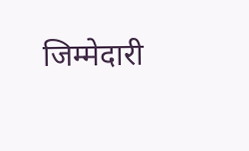जिम्मेदारी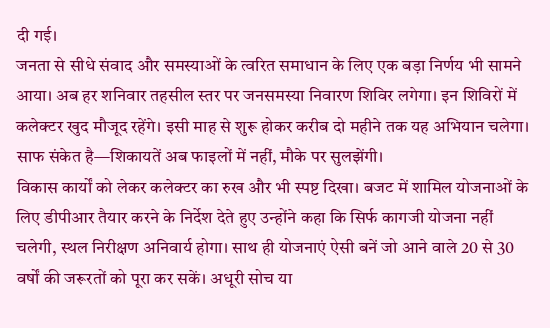दी गई।
जनता से सीधे संवाद और समस्याओं के त्वरित समाधान के लिए एक बड़ा निर्णय भी सामने आया। अब हर शनिवार तहसील स्तर पर जनसमस्या निवारण शिविर लगेगा। इन शिविरों में कलेक्टर खुद मौजूद रहेंगे। इसी माह से शुरू होकर करीब दो महीने तक यह अभियान चलेगा। साफ संकेत है—शिकायतें अब फाइलों में नहीं, मौके पर सुलझेंगी।
विकास कार्यों को लेकर कलेक्टर का रुख और भी स्पष्ट दिखा। बजट में शामिल योजनाओं के लिए डीपीआर तैयार करने के निर्देश देते हुए उन्होंने कहा कि सिर्फ कागजी योजना नहीं चलेगी, स्थल निरीक्षण अनिवार्य होगा। साथ ही योजनाएं ऐसी बनें जो आने वाले 20 से 30 वर्षों की जरूरतों को पूरा कर सकें। अधूरी सोच या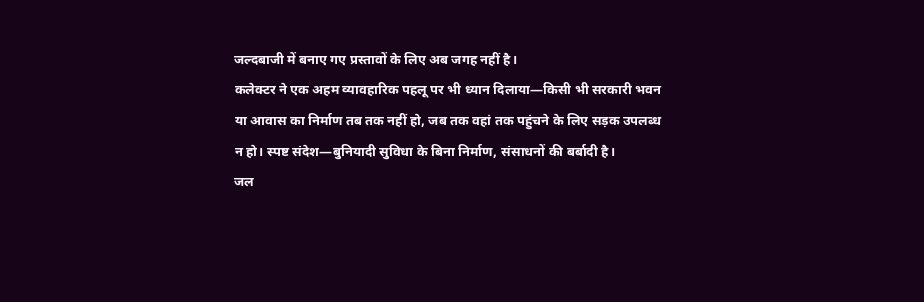जल्दबाजी में बनाए गए प्रस्तावों के लिए अब जगह नहीं है।
कलेक्टर ने एक अहम व्यावहारिक पहलू पर भी ध्यान दिलाया—किसी भी सरकारी भवन या आवास का निर्माण तब तक नहीं हो, जब तक वहां तक पहुंचने के लिए सड़क उपलब्ध न हो। स्पष्ट संदेश—बुनियादी सुविधा के बिना निर्माण, संसाधनों की बर्बादी है।
जल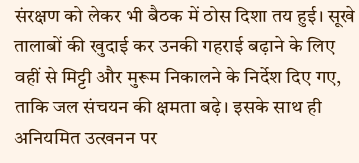संरक्षण को लेकर भी बैठक में ठोस दिशा तय हुई। सूखे तालाबों की खुदाई कर उनकी गहराई बढ़ाने के लिए वहीं से मिट्टी और मुरूम निकालने के निर्देश दिए गए, ताकि जल संचयन की क्षमता बढ़े। इसके साथ ही अनियमित उत्खनन पर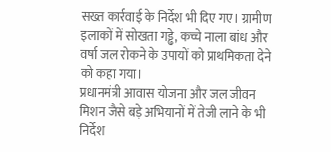सख्त कार्रवाई के निर्देश भी दिए गए। ग्रामीण इलाकों में सोखता गड्ढे, कच्चे नाला बांध और वर्षा जल रोकने के उपायों को प्राथमिकता देने को कहा गया।
प्रधानमंत्री आवास योजना और जल जीवन मिशन जैसे बड़े अभियानों में तेजी लाने के भी निर्देश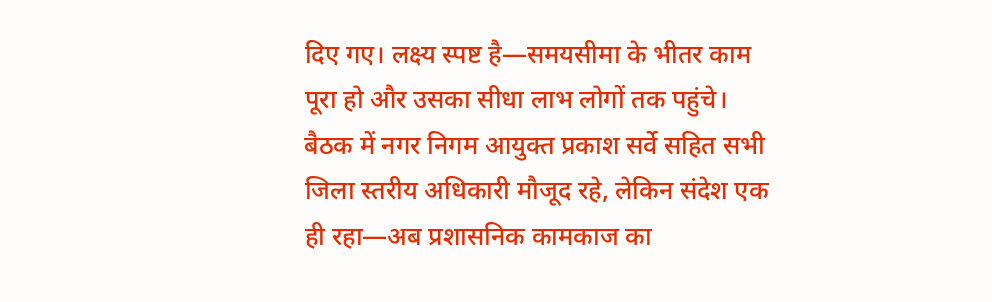दिए गए। लक्ष्य स्पष्ट है—समयसीमा के भीतर काम पूरा हो और उसका सीधा लाभ लोगों तक पहुंचे।
बैठक में नगर निगम आयुक्त प्रकाश सर्वे सहित सभी जिला स्तरीय अधिकारी मौजूद रहे, लेकिन संदेश एक ही रहा—अब प्रशासनिक कामकाज का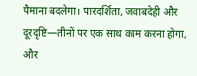पैमाना बदलेगा। पारदर्शिता, जवाबदेही और दूरदृष्टि—तीनों पर एक साथ काम करना होगा, और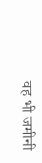वह भी जमीनी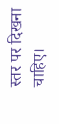स्तर पर दिखना चाहिए।